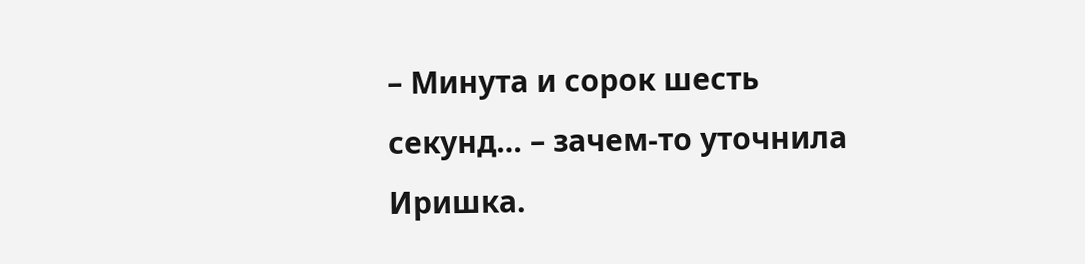– Минута и сорок шесть секунд… – зачем-то уточнила Иришка.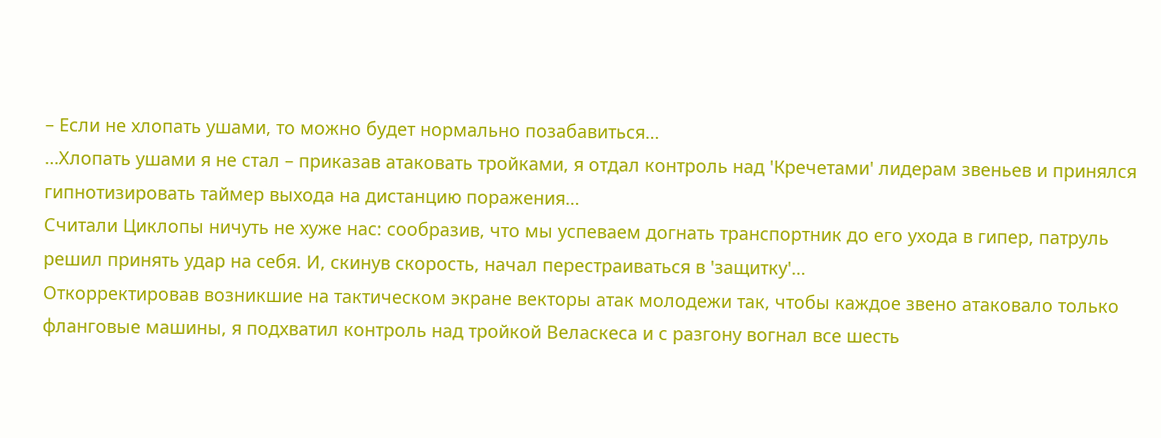– Если не хлопать ушами, то можно будет нормально позабавиться…
…Хлопать ушами я не стал – приказав атаковать тройками, я отдал контроль над 'Кречетами' лидерам звеньев и принялся гипнотизировать таймер выхода на дистанцию поражения…
Считали Циклопы ничуть не хуже нас: сообразив, что мы успеваем догнать транспортник до его ухода в гипер, патруль решил принять удар на себя. И, скинув скорость, начал перестраиваться в 'защитку'…
Откорректировав возникшие на тактическом экране векторы атак молодежи так, чтобы каждое звено атаковало только фланговые машины, я подхватил контроль над тройкой Веласкеса и с разгону вогнал все шесть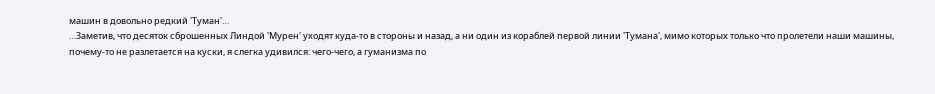машин в довольно редкий 'Туман'…
…Заметив, что десяток сброшенных Линдой 'Мурен' уходят куда-то в стороны и назад, а ни один из кораблей первой линии 'Тумана', мимо которых только что пролетели наши машины, почему-то не разлетается на куски, я слегка удивился: чего-чего, а гуманизма по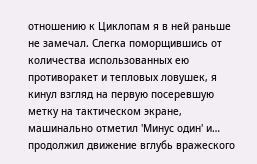отношению к Циклопам я в ней раньше не замечал. Слегка поморщившись от количества использованных ею противоракет и тепловых ловушек, я кинул взгляд на первую посеревшую метку на тактическом экране, машинально отметил 'Минус один' и… продолжил движение вглубь вражеского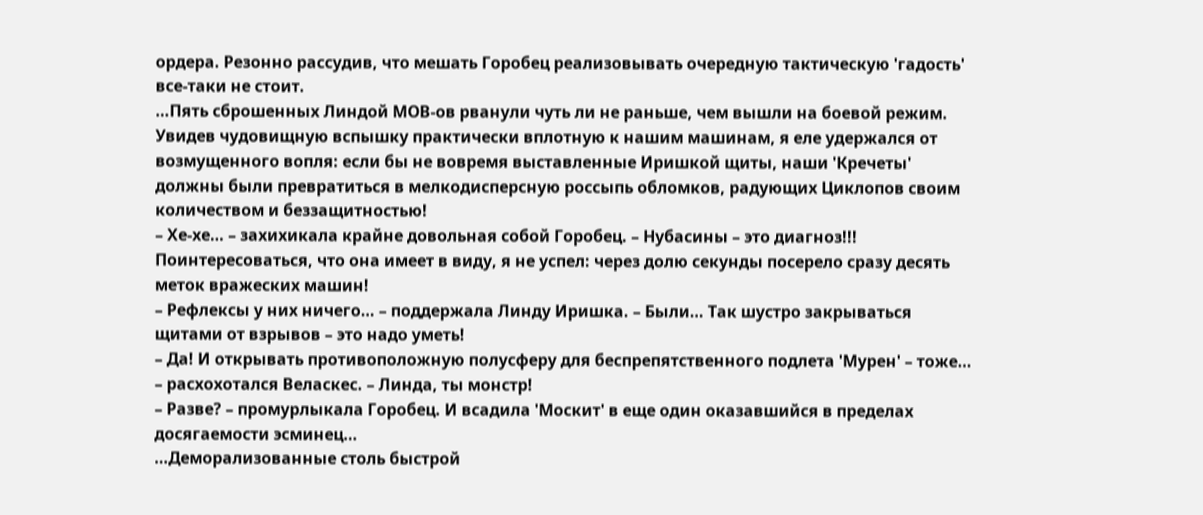ордера. Резонно рассудив, что мешать Горобец реализовывать очередную тактическую 'гадость' все-таки не стоит.
…Пять сброшенных Линдой МОВ-ов рванули чуть ли не раньше, чем вышли на боевой режим. Увидев чудовищную вспышку практически вплотную к нашим машинам, я еле удержался от возмущенного вопля: если бы не вовремя выставленные Иришкой щиты, наши 'Кречеты' должны были превратиться в мелкодисперсную россыпь обломков, радующих Циклопов своим количеством и беззащитностью!
– Хе-хе… – захихикала крайне довольная собой Горобец. – Нубасины – это диагноз!!!
Поинтересоваться, что она имеет в виду, я не успел: через долю секунды посерело сразу десять меток вражеских машин!
– Рефлексы у них ничего… – поддержала Линду Иришка. – Были… Так шустро закрываться щитами от взрывов – это надо уметь!
– Да! И открывать противоположную полусферу для беспрепятственного подлета 'Мурен' – тоже… – расхохотался Веласкес. – Линда, ты монстр!
– Разве? – промурлыкала Горобец. И всадила 'Москит' в еще один оказавшийся в пределах досягаемости эсминец…
…Деморализованные столь быстрой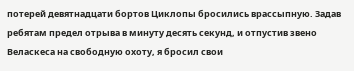потерей девятнадцати бортов Циклопы бросились врассыпную. Задав ребятам предел отрыва в минуту десять секунд, и отпустив звено Веласкеса на свободную охоту, я бросил свои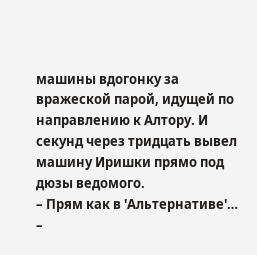машины вдогонку за вражеской парой, идущей по направлению к Алтору. И секунд через тридцать вывел машину Иришки прямо под дюзы ведомого.
– Прям как в 'Альтернативе'… –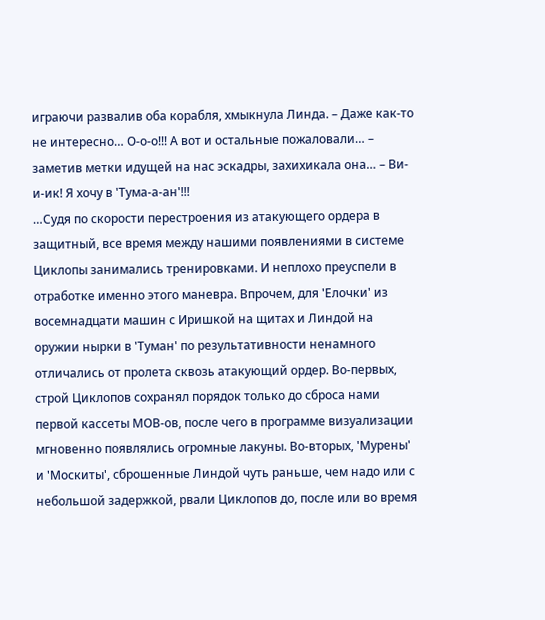играючи развалив оба корабля, хмыкнула Линда. – Даже как-то не интересно… О-о-о!!! А вот и остальные пожаловали… – заметив метки идущей на нас эскадры, захихикала она… – Ви-и-ик! Я хочу в 'Тума-а-ан'!!!
…Судя по скорости перестроения из атакующего ордера в защитный, все время между нашими появлениями в системе Циклопы занимались тренировками. И неплохо преуспели в отработке именно этого маневра. Впрочем, для 'Елочки' из восемнадцати машин с Иришкой на щитах и Линдой на оружии нырки в 'Туман' по результативности ненамного отличались от пролета сквозь атакующий ордер. Во-первых, строй Циклопов сохранял порядок только до сброса нами первой кассеты МОВ-ов, после чего в программе визуализации мгновенно появлялись огромные лакуны. Во-вторых, 'Мурены' и 'Москиты', сброшенные Линдой чуть раньше, чем надо или с небольшой задержкой, рвали Циклопов до, после или во время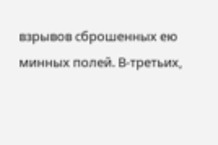взрывов сброшенных ею минных полей. В-третьих,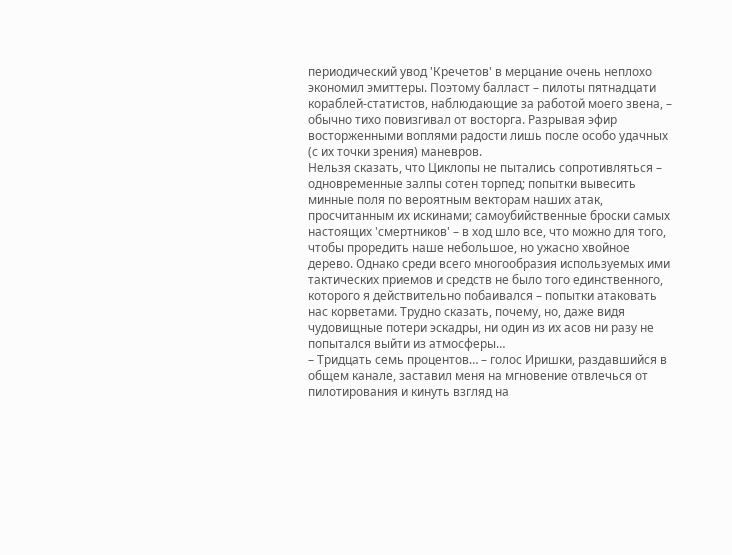периодический увод 'Кречетов' в мерцание очень неплохо экономил эмиттеры. Поэтому балласт – пилоты пятнадцати кораблей-статистов, наблюдающие за работой моего звена, – обычно тихо повизгивал от восторга. Разрывая эфир восторженными воплями радости лишь после особо удачных (с их точки зрения) маневров.
Нельзя сказать, что Циклопы не пытались сопротивляться – одновременные залпы сотен торпед; попытки вывесить минные поля по вероятным векторам наших атак, просчитанным их искинами; самоубийственные броски самых настоящих 'смертников' – в ход шло все, что можно для того, чтобы проредить наше небольшое, но ужасно хвойное дерево. Однако среди всего многообразия используемых ими тактических приемов и средств не было того единственного, которого я действительно побаивался – попытки атаковать нас корветами. Трудно сказать, почему, но, даже видя чудовищные потери эскадры, ни один из их асов ни разу не попытался выйти из атмосферы…
– Тридцать семь процентов… – голос Иришки, раздавшийся в общем канале, заставил меня на мгновение отвлечься от пилотирования и кинуть взгляд на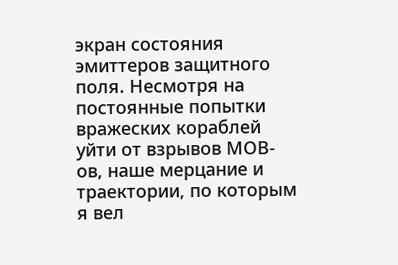экран состояния эмиттеров защитного поля. Несмотря на постоянные попытки вражеских кораблей уйти от взрывов МОВ-ов, наше мерцание и траектории, по которым я вел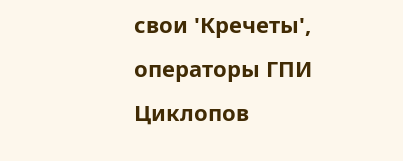свои 'Кречеты', операторы ГПИ Циклопов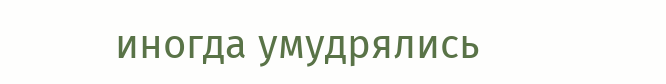иногда умудрялись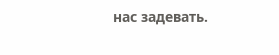нас задевать.